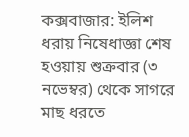কক্সবাজার: ইলিশ ধরায় নিষেধাজ্ঞা শেষ হওয়ায় শুক্রবার (৩ নভেম্বর) থেকে সাগরে মাছ ধরতে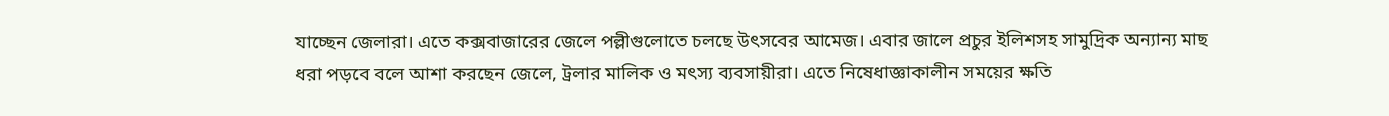যাচ্ছেন জেলারা। এতে কক্সবাজারের জেলে পল্লীগুলোতে চলছে উৎসবের আমেজ। এবার জালে প্রচুর ইলিশসহ সামুদ্রিক অন্যান্য মাছ ধরা পড়বে বলে আশা করছেন জেলে, ট্রলার মালিক ও মৎস্য ব্যবসায়ীরা। এতে নিষেধাজ্ঞাকালীন সময়ের ক্ষতি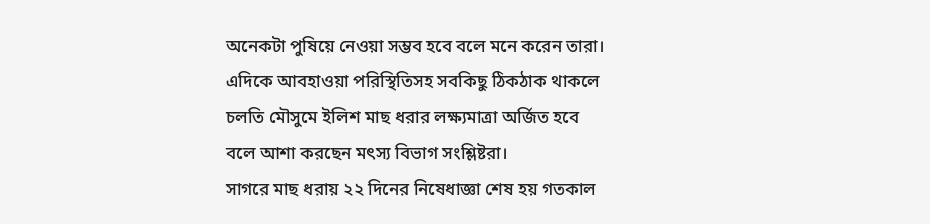অনেকটা পুষিয়ে নেওয়া সম্ভব হবে বলে মনে করেন তারা।
এদিকে আবহাওয়া পরিস্থিতিসহ সবকিছু ঠিকঠাক থাকলে চলতি মৌসুমে ইলিশ মাছ ধরার লক্ষ্যমাত্রা অর্জিত হবে বলে আশা করছেন মৎস্য বিভাগ সংশ্লিষ্টরা।
সাগরে মাছ ধরায় ২২ দিনের নিষেধাজ্ঞা শেষ হয় গতকাল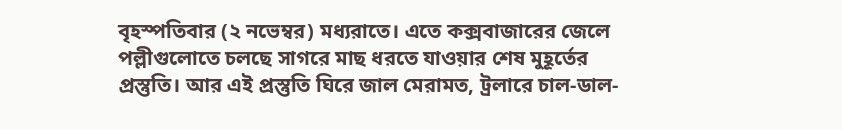বৃহস্পতিবার (২ নভেম্বর) মধ্যরাতে। এতে কক্সবাজারের জেলে পল্লীগুলোতে চলছে সাগরে মাছ ধরতে যাওয়ার শেষ মুহূর্তের প্রস্তুতি। আর এই প্রস্তুতি ঘিরে জাল মেরামত, ট্রলারে চাল-ডাল-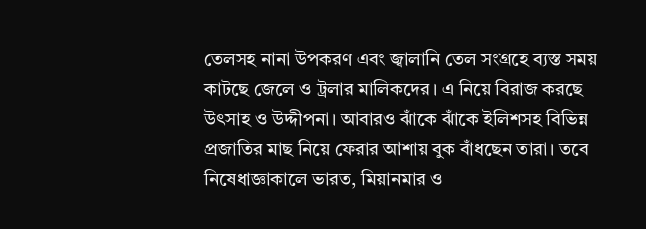তেলসহ নানা উপকরণ এবং জ্বালানি তেল সংগ্রহে ব্যস্ত সময় কাটছে জেলে ও ট্রলার মালিকদের। এ নিয়ে বিরাজ করছে উৎসাহ ও উদ্দীপনা। আবারও ঝাঁকে ঝাঁকে ইলিশসহ বিভিন্ন প্রজাতির মাছ নিয়ে ফেরার আশায় বুক বাঁধছেন তারা। তবে নিষেধাজ্ঞাকালে ভারত, মিয়ানমার ও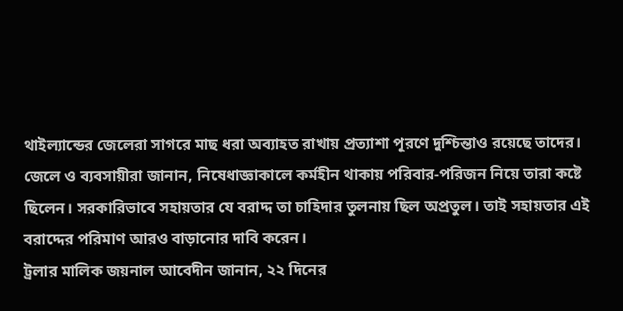থাইল্যান্ডের জেলেরা সাগরে মাছ ধরা অব্যাহত রাখায় প্রত্যাশা পূরণে দুশ্চিন্তাও রয়েছে তাদের।
জেলে ও ব্যবসায়ীরা জানান, নিষেধাজ্ঞাকালে কর্মহীন থাকায় পরিবার-পরিজন নিয়ে তারা কষ্টে ছিলেন। সরকারিভাবে সহায়তার যে বরাদ্দ তা চাহিদার তুলনায় ছিল অপ্রতুল। তাই সহায়তার এই বরাদ্দের পরিমাণ আরও বাড়ানোর দাবি করেন।
ট্রলার মালিক জয়নাল আবেদীন জানান, ২২ দিনের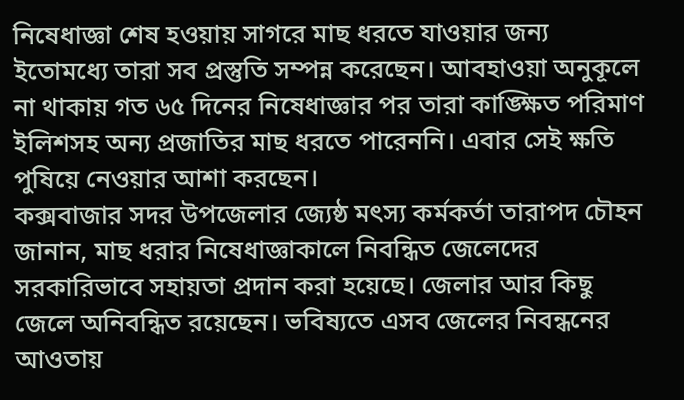নিষেধাজ্ঞা শেষ হওয়ায় সাগরে মাছ ধরতে যাওয়ার জন্য ইতোমধ্যে তারা সব প্রস্তুতি সম্পন্ন করেছেন। আবহাওয়া অনুকূলে না থাকায় গত ৬৫ দিনের নিষেধাজ্ঞার পর তারা কাঙ্ক্ষিত পরিমাণ ইলিশসহ অন্য প্রজাতির মাছ ধরতে পারেননি। এবার সেই ক্ষতি পুষিয়ে নেওয়ার আশা করছেন।
কক্সবাজার সদর উপজেলার জ্যেষ্ঠ মৎস্য কর্মকর্তা তারাপদ চৌহন জানান, মাছ ধরার নিষেধাজ্ঞাকালে নিবন্ধিত জেলেদের সরকারিভাবে সহায়তা প্রদান করা হয়েছে। জেলার আর কিছু জেলে অনিবন্ধিত রয়েছেন। ভবিষ্যতে এসব জেলের নিবন্ধনের আওতায়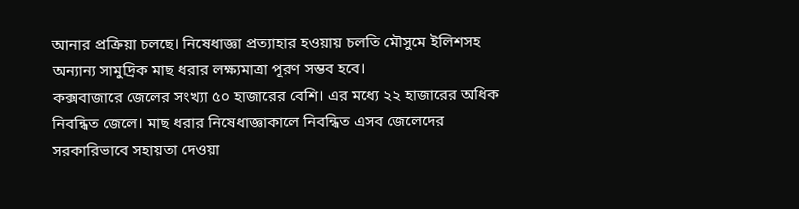আনার প্রক্রিয়া চলছে। নিষেধাজ্ঞা প্রত্যাহার হওয়ায় চলতি মৌসুমে ইলিশসহ অন্যান্য সামুদ্রিক মাছ ধরার লক্ষ্যমাত্রা পূরণ সম্ভব হবে।
কক্সবাজারে জেলের সংখ্যা ৫০ হাজারের বেশি। এর মধ্যে ২২ হাজারের অধিক নিবন্ধিত জেলে। মাছ ধরার নিষেধাজ্ঞাকালে নিবন্ধিত এসব জেলেদের সরকারিভাবে সহায়তা দেওয়া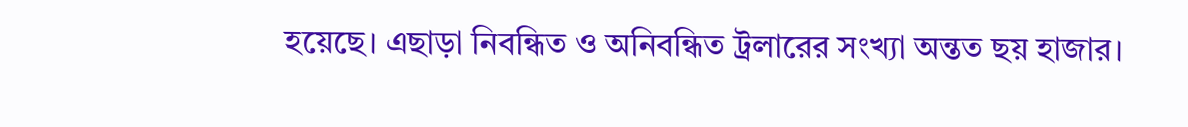হয়েছে। এছাড়া নিবন্ধিত ও অনিবন্ধিত ট্রলারের সংখ্যা অন্তত ছয় হাজার।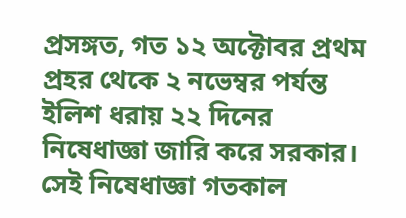প্রসঙ্গত, গত ১২ অক্টোবর প্রথম প্রহর থেকে ২ নভেম্বর পর্যন্ত ইলিশ ধরায় ২২ দিনের নিষেধাজ্ঞা জারি করে সরকার। সেই নিষেধাজ্ঞা গতকাল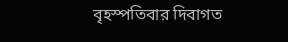বৃহস্পতিবার দিবাগত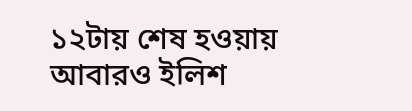১২টায় শেষ হওয়ায় আবারও ইলিশ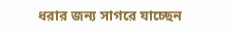ধরার জন্য সাগরে যাচ্ছেন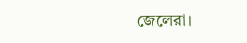জেলেরা।